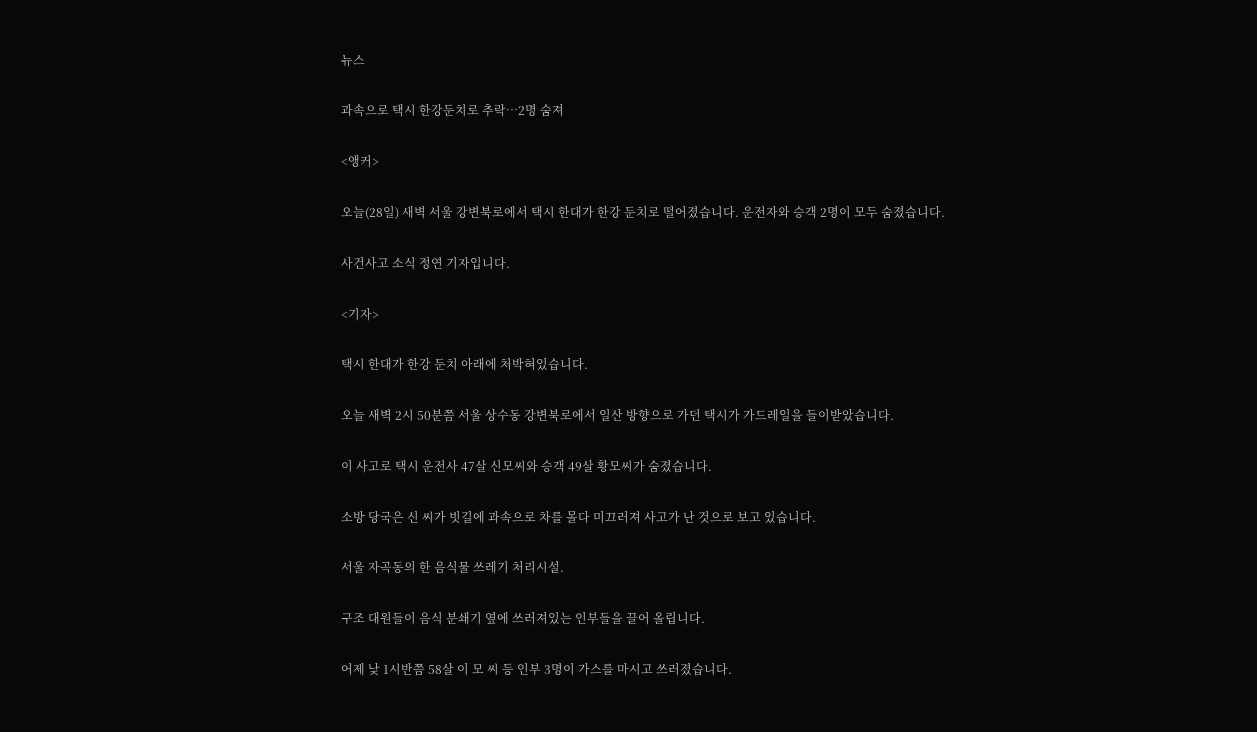뉴스

과속으로 택시 한강둔치로 추락…2명 숨져

<앵커>

오늘(28일) 새벽 서울 강변북로에서 택시 한대가 한강 둔치로 떨어졌습니다. 운전자와 승객 2명이 모두 숨졌습니다.

사건사고 소식 정연 기자입니다.

<기자>

택시 한대가 한강 둔치 아래에 처박혀있습니다.

오늘 새벽 2시 50분쯤 서울 상수동 강변북로에서 일산 방향으로 가던 택시가 가드레일을 들이받았습니다.

이 사고로 택시 운전사 47살 신모씨와 승객 49살 황모씨가 숨졌습니다.

소방 당국은 신 씨가 빗길에 과속으로 차를 몰다 미끄러져 사고가 난 것으로 보고 있습니다.

서울 자곡동의 한 음식물 쓰레기 처리시설.

구조 대원들이 음식 분쇄기 옆에 쓰러져있는 인부들을 끌어 올립니다.

어제 낮 1시반쯤 58살 이 모 씨 등 인부 3명이 가스를 마시고 쓰러졌습니다.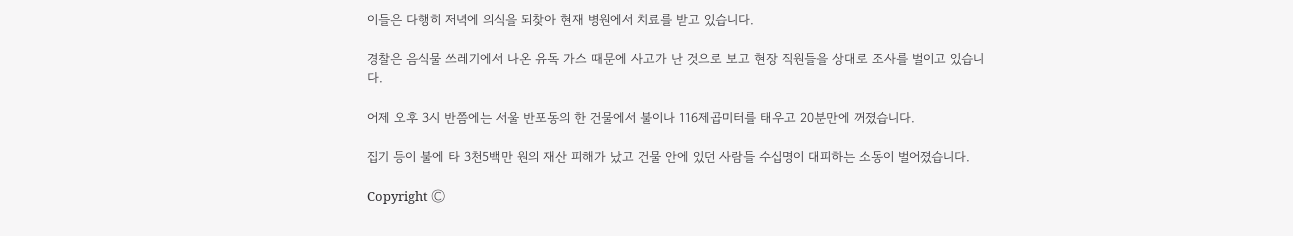이들은 다행히 저녁에 의식을 되찾아 현재 병원에서 치료를 받고 있습니다.

경찰은 음식물 쓰레기에서 나온 유독 가스 때문에 사고가 난 것으로 보고 현장 직원들을 상대로 조사를 벌이고 있습니다.

어제 오후 3시 반쯤에는 서울 반포동의 한 건물에서 불이나 116제곱미터를 태우고 20분만에 꺼졌습니다.

집기 등이 불에 타 3천5백만 원의 재산 피해가 났고 건물 안에 있던 사람들 수십명이 대피하는 소동이 벌어졌습니다.

Copyright Ⓒ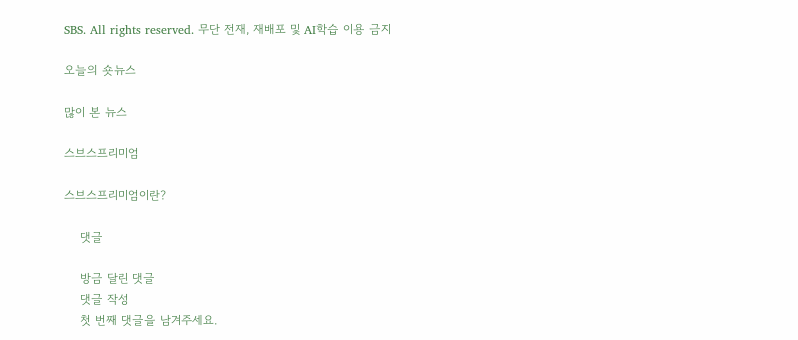SBS. All rights reserved. 무단 전재, 재배포 및 AI학습 이용 금지

오늘의 숏뉴스

많이 본 뉴스

스브스프리미엄

스브스프리미엄이란?

    댓글

    방금 달린 댓글
    댓글 작성
    첫 번째 댓글을 남겨주세요.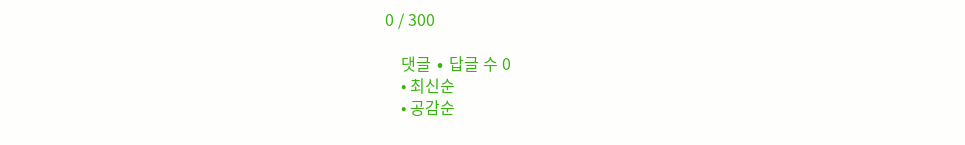0 / 300

    댓글 ∙ 답글 수 0
    • 최신순
    • 공감순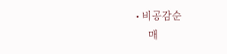• 비공감순
    매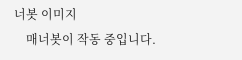너봇 이미지
    매너봇이 작동 중입니다.